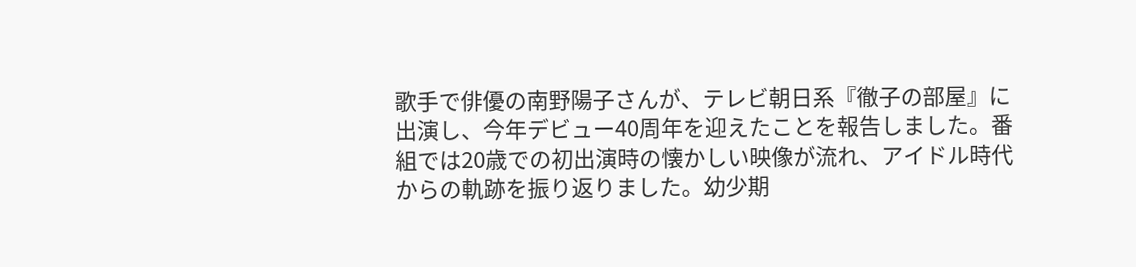歌手で俳優の南野陽子さんが、テレビ朝日系『徹子の部屋』に出演し、今年デビュー40周年を迎えたことを報告しました。番組では20歳での初出演時の懐かしい映像が流れ、アイドル時代からの軌跡を振り返りました。幼少期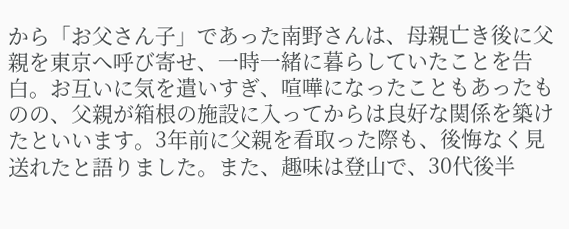から「お父さん子」であった南野さんは、母親亡き後に父親を東京へ呼び寄せ、一時一緒に暮らしていたことを告白。お互いに気を遣いすぎ、喧嘩になったこともあったものの、父親が箱根の施設に入ってからは良好な関係を築けたといいます。3年前に父親を看取った際も、後悔なく見送れたと語りました。また、趣味は登山で、30代後半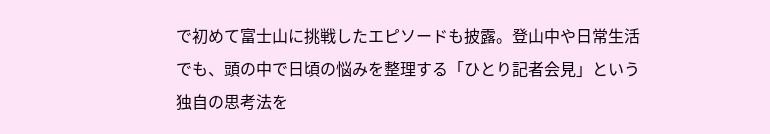で初めて富士山に挑戦したエピソードも披露。登山中や日常生活でも、頭の中で日頃の悩みを整理する「ひとり記者会見」という独自の思考法を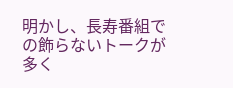明かし、長寿番組での飾らないトークが多く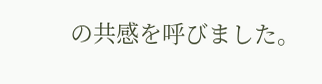の共感を呼びました。